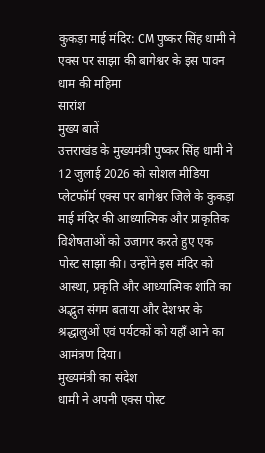कुकड़ा माई मंदिर: CM पुष्कर सिंह धामी ने एक्स पर साझा की बागेश्वर के इस पावन धाम की महिमा
सारांश
मुख्य बातें
उत्तराखंड के मुख्यमंत्री पुष्कर सिंह धामी ने 12 जुलाई 2026 को सोशल मीडिया प्लेटफॉर्म एक्स पर बागेश्वर जिले के कुकड़ा माई मंदिर की आध्यात्मिक और प्राकृतिक विशेषताओं को उजागर करते हुए एक पोस्ट साझा की। उन्होंने इस मंदिर को आस्था, प्रकृति और आध्यात्मिक शांति का अद्भुत संगम बताया और देशभर के श्रद्धालुओं एवं पर्यटकों को यहाँ आने का आमंत्रण दिया।
मुख्यमंत्री का संदेश
धामी ने अपनी एक्स पोस्ट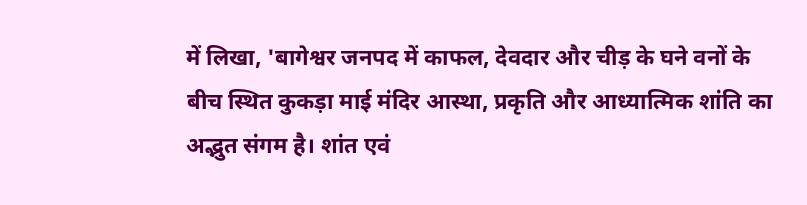में लिखा, 'बागेश्वर जनपद में काफल, देवदार और चीड़ के घने वनों के बीच स्थित कुकड़ा माई मंदिर आस्था, प्रकृति और आध्यात्मिक शांति का अद्भुत संगम है। शांत एवं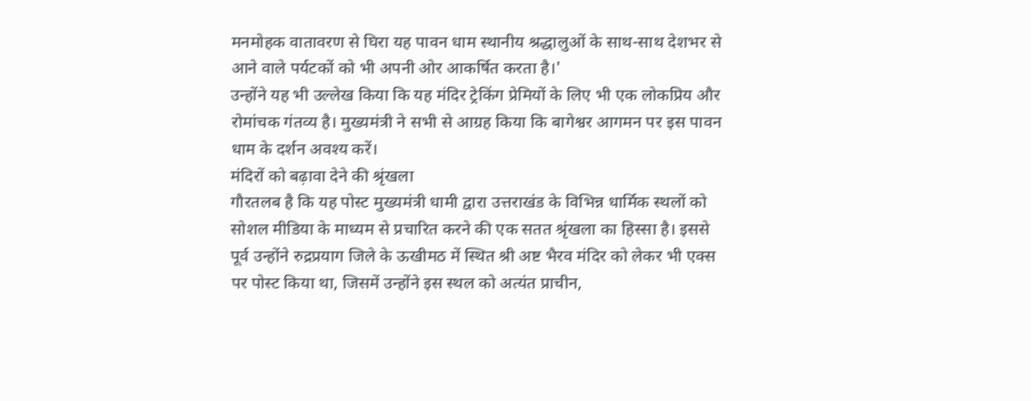मनमोहक वातावरण से घिरा यह पावन धाम स्थानीय श्रद्धालुओं के साथ-साथ देशभर से आने वाले पर्यटकों को भी अपनी ओर आकर्षित करता है।'
उन्होंने यह भी उल्लेख किया कि यह मंदिर ट्रेकिंग प्रेमियों के लिए भी एक लोकप्रिय और रोमांचक गंतव्य है। मुख्यमंत्री ने सभी से आग्रह किया कि बागेश्वर आगमन पर इस पावन धाम के दर्शन अवश्य करें।
मंदिरों को बढ़ावा देने की श्रृंखला
गौरतलब है कि यह पोस्ट मुख्यमंत्री धामी द्वारा उत्तराखंड के विभिन्न धार्मिक स्थलों को सोशल मीडिया के माध्यम से प्रचारित करने की एक सतत श्रृंखला का हिस्सा है। इससे पूर्व उन्होंने रुद्रप्रयाग जिले के ऊखीमठ में स्थित श्री अष्ट भैरव मंदिर को लेकर भी एक्स पर पोस्ट किया था, जिसमें उन्होंने इस स्थल को अत्यंत प्राचीन,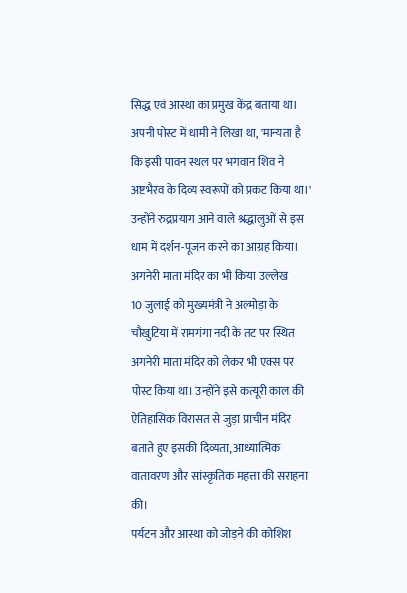सिद्ध एवं आस्था का प्रमुख केंद्र बताया था।
अपनी पोस्ट में धामी ने लिखा था, 'मान्यता है कि इसी पावन स्थल पर भगवान शिव ने अष्टभैरव के दिव्य स्वरूपों को प्रकट किया था।' उन्होंने रुद्रप्रयाग आने वाले श्रद्धालुओं से इस धाम में दर्शन-पूजन करने का आग्रह किया।
अगनेरी माता मंदिर का भी किया उल्लेख
10 जुलाई को मुख्यमंत्री ने अल्मोड़ा के चौखुटिया में रामगंगा नदी के तट पर स्थित अगनेरी माता मंदिर को लेकर भी एक्स पर पोस्ट किया था। उन्होंने इसे कत्यूरी काल की ऐतिहासिक विरासत से जुड़ा प्राचीन मंदिर बताते हुए इसकी दिव्यता, आध्यात्मिक वातावरण और सांस्कृतिक महत्ता की सराहना की।
पर्यटन और आस्था को जोड़ने की कोशिश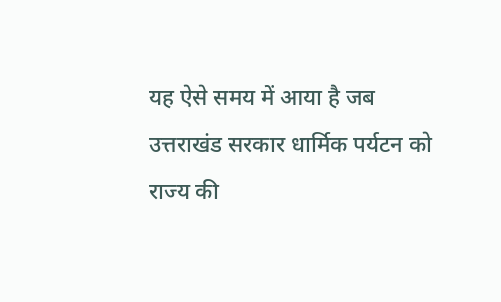यह ऐसे समय में आया है जब उत्तराखंड सरकार धार्मिक पर्यटन को राज्य की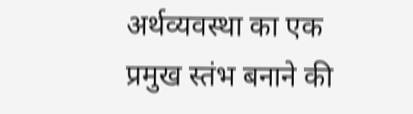अर्थव्यवस्था का एक प्रमुख स्तंभ बनाने की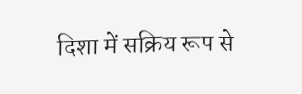दिशा में सक्रिय रूप से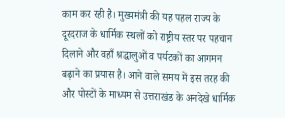काम कर रही है। मुख्यमंत्री की यह पहल राज्य के दूरदराज के धार्मिक स्थलों को राष्ट्रीय स्तर पर पहचान दिलाने और वहाँ श्रद्धालुओं व पर्यटकों का आगमन बढ़ाने का प्रयास है। आने वाले समय में इस तरह की और पोस्टों के माध्यम से उत्तराखंड के अनदेखे धार्मिक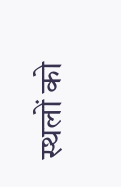स्थलों को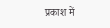प्रकाश में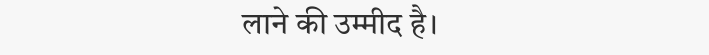लाने की उम्मीद है।